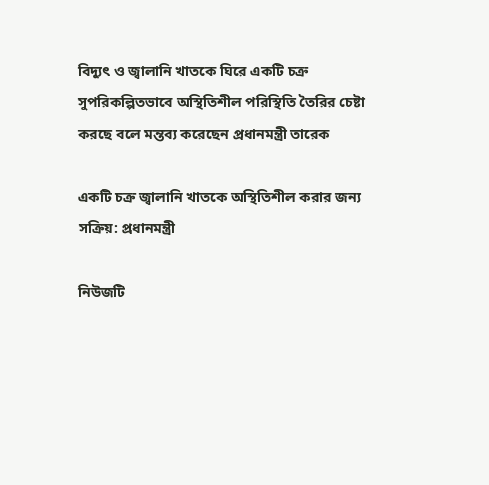বিদ্যুৎ ও জ্বালানি খাতকে ঘিরে একটি চক্র সুপরিকল্পিতভাবে অস্থিতিশীল পরিস্থিতি তৈরির চেষ্টা করছে বলে মন্তব্য করেছেন প্রধানমন্ত্রী তারেক

একটি চক্র জ্বালানি খাতকে অস্থিতিশীল করার জন্য সক্রিয়: প্রধানমন্ত্রী

নিউজটি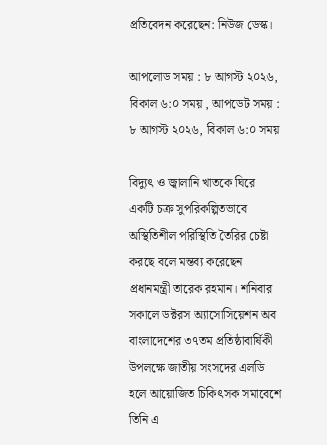প্রতিবেদন করেছেন: নিউজ ডেস্ক।

আপলোড সময় : ৮ আগস্ট ২০২৬, বিকাল ৬:০ সময় , আপডেট সময় : ৮ আগস্ট ২০২৬, বিকাল ৬:০ সময়

বিদ্যুৎ ও জ্বালানি খাতকে ঘিরে একটি চক্র সুপরিকল্পিতভাবে অস্থিতিশীল পরিস্থিতি তৈরির চেষ্টা করছে বলে মন্তব্য করেছেন প্রধানমন্ত্রী তারেক রহমান। শনিবার সকালে ডক্টরস অ্যাসোসিয়েশন অব বাংলাদেশের ৩৭তম প্রতিষ্ঠাবার্ষিকী উপলক্ষে জাতীয় সংসদের এলডি হলে আয়োজিত চিকিৎসক সমাবেশে তিনি এ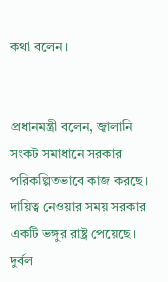কথা বলেন।


প্রধানমন্ত্রী বলেন, জ্বালানি সংকট সমাধানে সরকার পরিকল্পিতভাবে কাজ করছে। দায়িত্ব নেওয়ার সময় সরকার একটি ভঙ্গুর রাষ্ট্র পেয়েছে। দুর্বল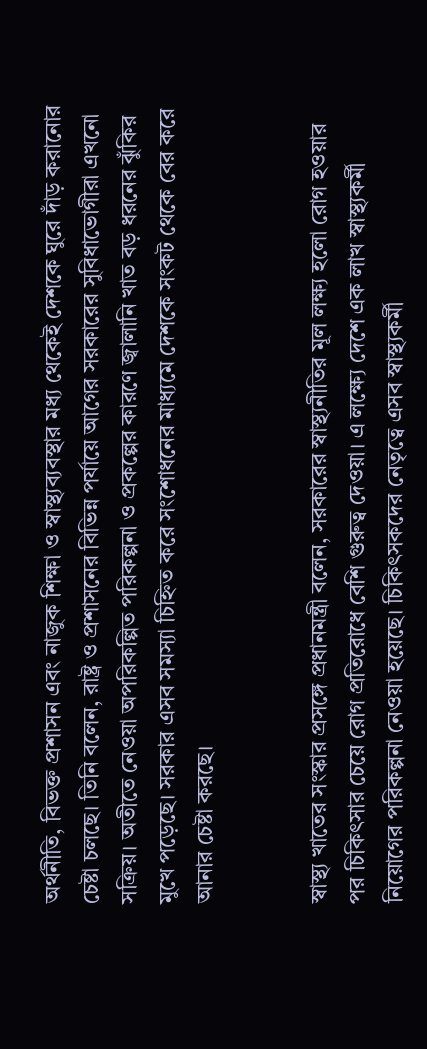অর্থনীতি, বিভক্ত প্রশাসন এবং নাজুক শিক্ষা ও স্বাস্থ্যব্যবস্থার মধ্য থেকেই দেশকে ঘুরে দাঁড় করানোর চেষ্টা চলছে। তিনি বলেন, রাষ্ট্র ও প্রশাসনের বিভিন্ন পর্যায়ে আগের সরকারের সুবিধাভোগীরা এখনো সক্রিয়। অতীতে নেওয়া অপরিকল্পিত পরিকল্পনা ও প্রকল্পের কারণে জ্বালানি খাত বড় ধরনের ঝুঁকির মুখে পড়েছে। সরকার এসব সমস্যা চিহ্নিত করে সংশোধনের মাধ্যমে দেশকে সংকট থেকে বের করে আনার চেষ্টা করছে।


স্বাস্থ্য খাতের সংস্কার প্রসঙ্গে প্রধানমন্ত্রী বলেন, সরকারের স্বাস্থ্যনীতির মূল লক্ষ্য হলো রোগ হওয়ার পর চিকিৎসার চেয়ে রোগ প্রতিরোধে বেশি গুরুত্ব দেওয়া। এ লক্ষ্যে দেশে এক লাখ স্বাস্থ্যকর্মী নিয়োগের পরিকল্পনা নেওয়া হয়েছে। চিকিৎসকদের নেতৃত্বে এসব স্বাস্থ্যকর্মী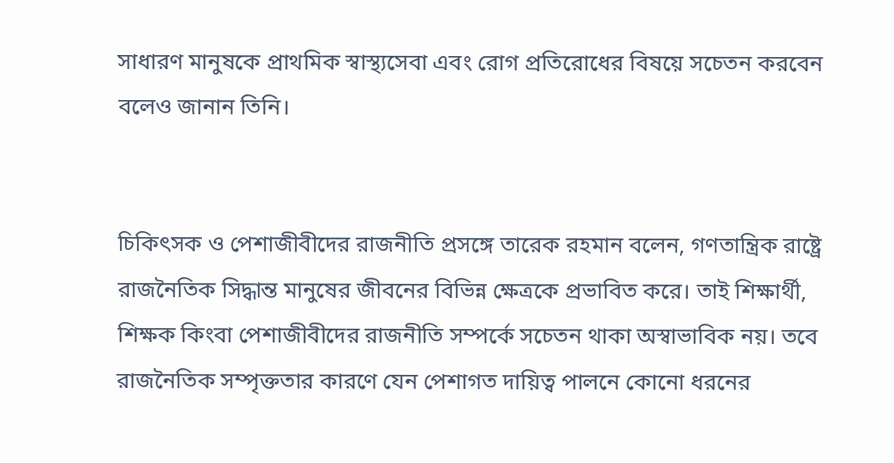সাধারণ মানুষকে প্রাথমিক স্বাস্থ্যসেবা এবং রোগ প্রতিরোধের বিষয়ে সচেতন করবেন বলেও জানান তিনি।


চিকিৎসক ও পেশাজীবীদের রাজনীতি প্রসঙ্গে তারেক রহমান বলেন, গণতান্ত্রিক রাষ্ট্রে রাজনৈতিক সিদ্ধান্ত মানুষের জীবনের বিভিন্ন ক্ষেত্রকে প্রভাবিত করে। তাই শিক্ষার্থী, শিক্ষক কিংবা পেশাজীবীদের রাজনীতি সম্পর্কে সচেতন থাকা অস্বাভাবিক নয়। তবে রাজনৈতিক সম্পৃক্ততার কারণে যেন পেশাগত দায়িত্ব পালনে কোনো ধরনের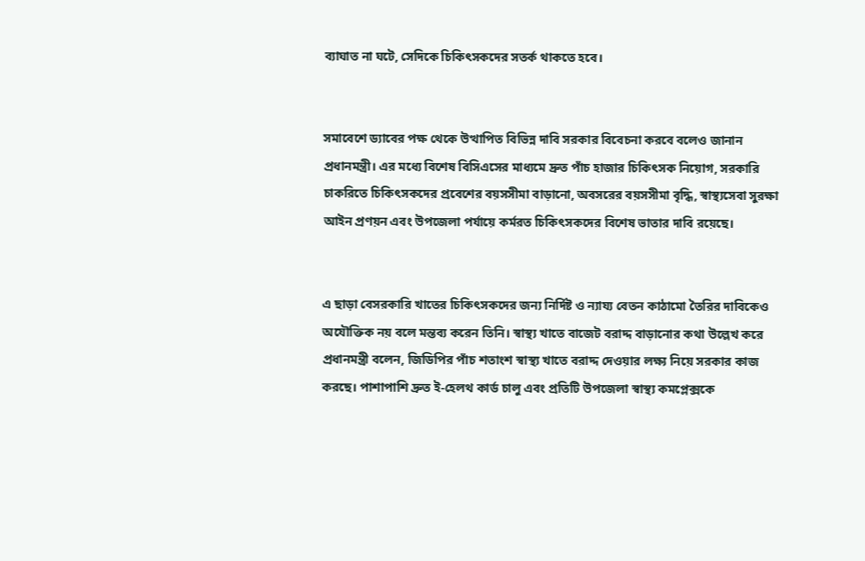ব্যাঘাত না ঘটে, সেদিকে চিকিৎসকদের সতর্ক থাকতে হবে।


সমাবেশে ড্যাবের পক্ষ থেকে উত্থাপিত বিভিন্ন দাবি সরকার বিবেচনা করবে বলেও জানান প্রধানমন্ত্রী। এর মধ্যে বিশেষ বিসিএসের মাধ্যমে দ্রুত পাঁচ হাজার চিকিৎসক নিয়োগ, সরকারি চাকরিতে চিকিৎসকদের প্রবেশের বয়সসীমা বাড়ানো, অবসরের বয়সসীমা বৃদ্ধি, স্বাস্থ্যসেবা সুরক্ষা আইন প্রণয়ন এবং উপজেলা পর্যায়ে কর্মরত চিকিৎসকদের বিশেষ ভাতার দাবি রয়েছে।


এ ছাড়া বেসরকারি খাতের চিকিৎসকদের জন্য নির্দিষ্ট ও ন্যায্য বেতন কাঠামো তৈরির দাবিকেও অযৌক্তিক নয় বলে মন্তব্য করেন তিনি। স্বাস্থ্য খাতে বাজেট বরাদ্দ বাড়ানোর কথা উল্লেখ করে প্রধানমন্ত্রী বলেন, জিডিপির পাঁচ শতাংশ স্বাস্থ্য খাতে বরাদ্দ দেওয়ার লক্ষ্য নিয়ে সরকার কাজ করছে। পাশাপাশি দ্রুত ই-হেলথ কার্ড চালু এবং প্রতিটি উপজেলা স্বাস্থ্য কমপ্লেক্সকে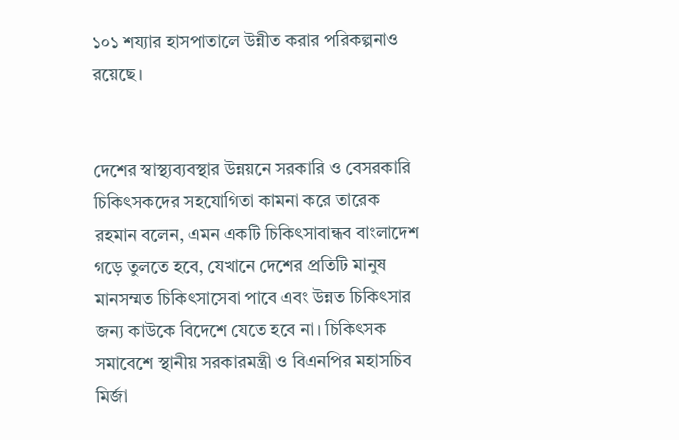১০১ শয্যার হাসপাতালে উন্নীত করার পরিকল্পনাও রয়েছে।


দেশের স্বাস্থ্যব্যবস্থার উন্নয়নে সরকারি ও বেসরকারি চিকিৎসকদের সহযোগিতা কামনা করে তারেক রহমান বলেন, এমন একটি চিকিৎসাবান্ধব বাংলাদেশ গড়ে তুলতে হবে, যেখানে দেশের প্রতিটি মানুষ মানসম্মত চিকিৎসাসেবা পাবে এবং উন্নত চিকিৎসার জন্য কাউকে বিদেশে যেতে হবে না। চিকিৎসক সমাবেশে স্থানীয় সরকারমন্ত্রী ও বিএনপির মহাসচিব মির্জা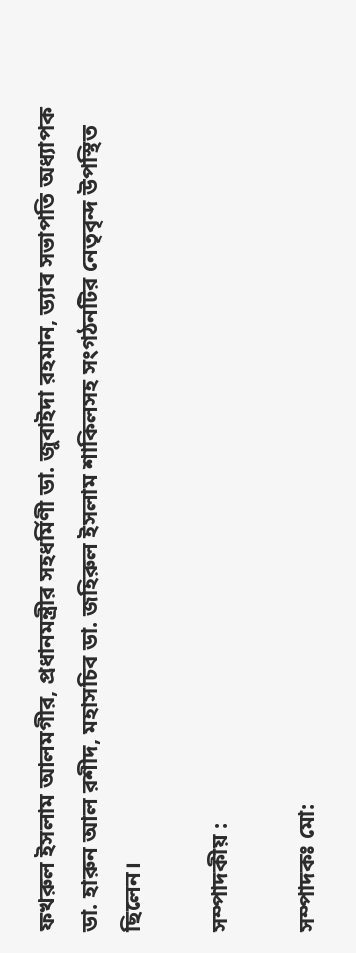ফখরুল ইসলাম আলমগীর, প্রধানমন্ত্রীর সহধর্মিণী ডা. জুবাইদা রহমান, ড্যাব সভাপতি অধ্যাপক ডা. হারুন আল রশীদ, মহাসচিব ডা. জহিরুল ইসলাম শাকিলসহ সংগঠনটির নেতৃবৃন্দ উপস্থিত ছিলেন।

সম্পাদকীয় :

সম্পাদকঃ মো: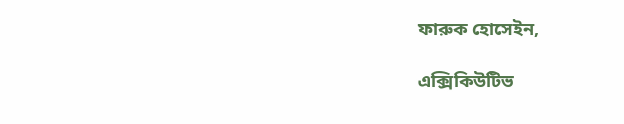ফারুক হোসেইন,

এক্সিকিউটিভ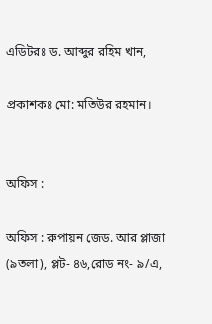এডিটরঃ ড. আব্দুর রহিম খান,

প্রকাশকঃ মো: মতিউর রহমান।


অফিস :

অফিস : রুপায়ন জেড. আর প্লাজা (৯তলা), প্লট- ৪৬,রোড নং- ৯/এ,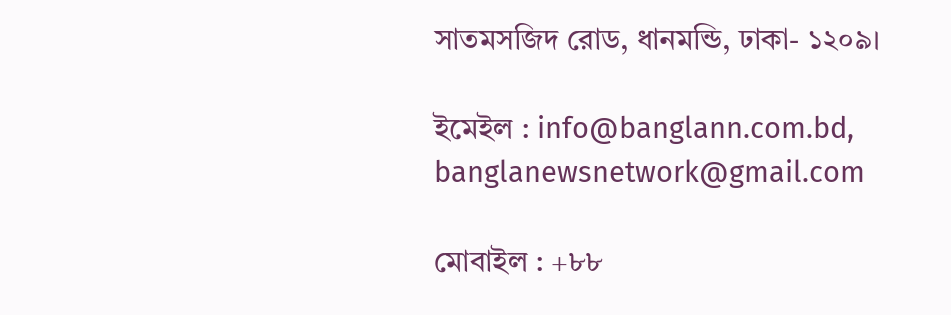সাতমসজিদ রোড, ধানমন্ডি, ঢাকা- ১২০৯।

ইমেইল : info@banglann.com.bd, banglanewsnetwork@gmail.com

মোবাইল : +৮৮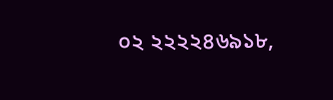০২ ২২২২৪৬৯১৮,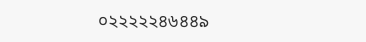০২২২২২৪৬৪৪৯